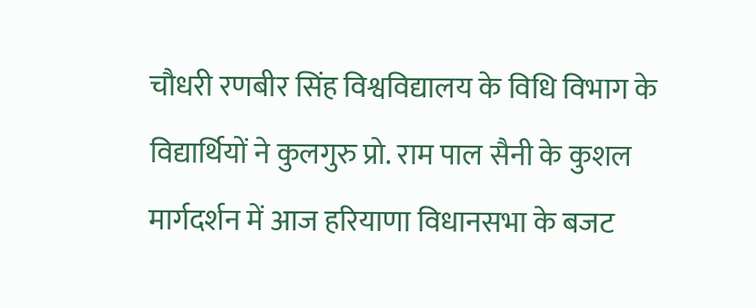चौधरी रणबीर सिंह विश्वविद्यालय के विधि विभाग के विद्यार्थियों ने कुलगुरु प्रो. राम पाल सैनी के कुशल मार्गदर्शन में आज हरियाणा विधानसभा के बजट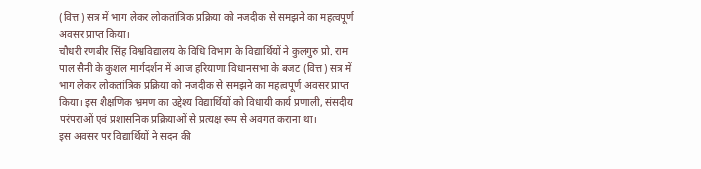(वित्त) सत्र में भाग लेकर लोकतांत्रिक प्रक्रिया को नजदीक से समझने का महत्वपूर्ण अवसर प्राप्त किया।
चौधरी रणबीर सिंह विश्वविद्यालय के विधि विभाग के विद्यार्थियों ने कुलगुरु प्रो. राम पाल सैनी के कुशल मार्गदर्शन में आज हरियाणा विधानसभा के बजट (वित्त) सत्र में भाग लेकर लोकतांत्रिक प्रक्रिया को नजदीक से समझने का महत्वपूर्ण अवसर प्राप्त किया। इस शैक्षणिक भ्रमण का उद्देश्य विद्यार्थियों को विधायी कार्य प्रणाली, संसदीय परंपराओं एवं प्रशासनिक प्रक्रियाओं से प्रत्यक्ष रूप से अवगत कराना था।
इस अवसर पर विद्यार्थियों ने सदन की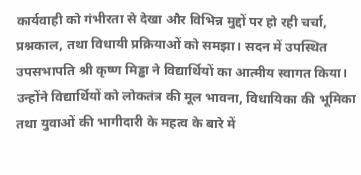कार्यवाही को गंभीरता से देखा और विभिन्न मुद्दों पर हो रही चर्चा, प्रश्नकाल, तथा विधायी प्रक्रियाओं को समझा। सदन में उपस्थित उपसभापति श्री कृष्ण मिड्ढा ने विद्यार्थियों का आत्मीय स्वागत किया। उन्होंने विद्यार्थियों को लोकतंत्र की मूल भावना, विधायिका की भूमिका तथा युवाओं की भागीदारी के महत्व के बारे में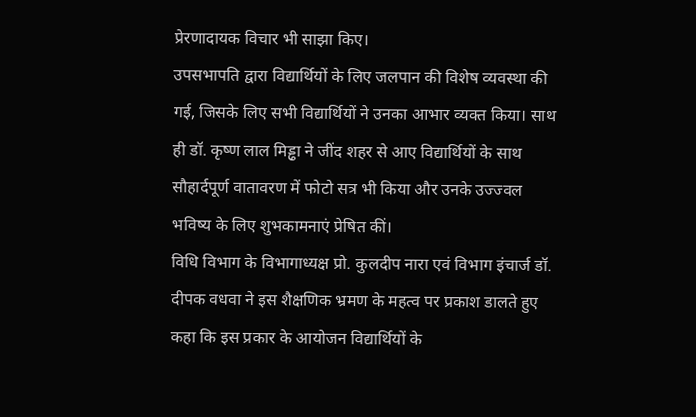प्रेरणादायक विचार भी साझा किए।
उपसभापति द्वारा विद्यार्थियों के लिए जलपान की विशेष व्यवस्था की गई, जिसके लिए सभी विद्यार्थियों ने उनका आभार व्यक्त किया। साथ ही डॉ. कृष्ण लाल मिड्ढा ने जींद शहर से आए विद्यार्थियों के साथ सौहार्दपूर्ण वातावरण में फोटो सत्र भी किया और उनके उज्ज्वल भविष्य के लिए शुभकामनाएं प्रेषित कीं।
विधि विभाग के विभागाध्यक्ष प्रो. कुलदीप नारा एवं विभाग इंचार्ज डॉ. दीपक वधवा ने इस शैक्षणिक भ्रमण के महत्व पर प्रकाश डालते हुए कहा कि इस प्रकार के आयोजन विद्यार्थियों के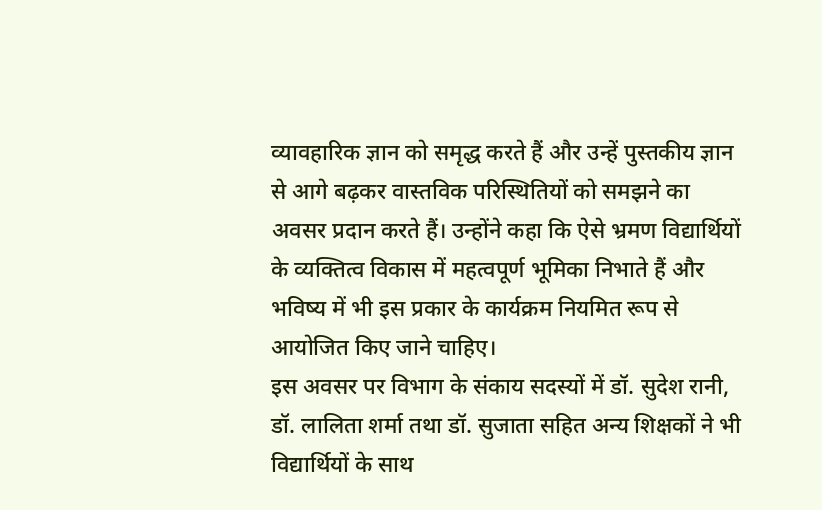व्यावहारिक ज्ञान को समृद्ध करते हैं और उन्हें पुस्तकीय ज्ञान से आगे बढ़कर वास्तविक परिस्थितियों को समझने का अवसर प्रदान करते हैं। उन्होंने कहा कि ऐसे भ्रमण विद्यार्थियों के व्यक्तित्व विकास में महत्वपूर्ण भूमिका निभाते हैं और भविष्य में भी इस प्रकार के कार्यक्रम नियमित रूप से आयोजित किए जाने चाहिए।
इस अवसर पर विभाग के संकाय सदस्यों में डॉ. सुदेश रानी, डॉ. लालिता शर्मा तथा डॉ. सुजाता सहित अन्य शिक्षकों ने भी विद्यार्थियों के साथ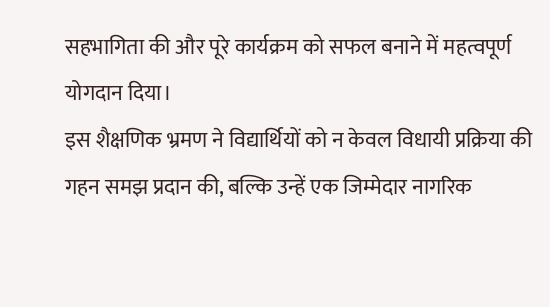सहभागिता की और पूरे कार्यक्रम को सफल बनाने में महत्वपूर्ण योगदान दिया।
इस शैक्षणिक भ्रमण ने विद्यार्थियों को न केवल विधायी प्रक्रिया की गहन समझ प्रदान की, बल्कि उन्हें एक जिम्मेदार नागरिक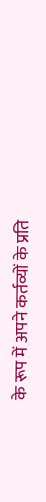के रूप में अपने कर्तव्यों के प्रति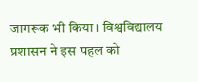जागरूक भी किया। विश्वविद्यालय प्रशासन ने इस पहल को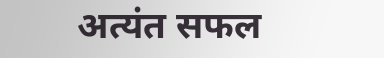अत्यंत सफल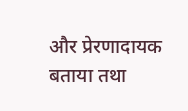और प्रेरणादायक बताया तथा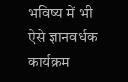भविष्य में भी ऐसे ज्ञानवर्धक कार्यक्रम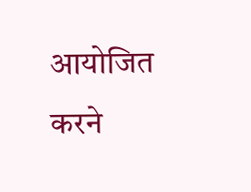आयोजित करने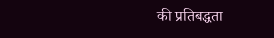की प्रतिबद्धता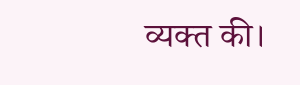व्यक्त की।